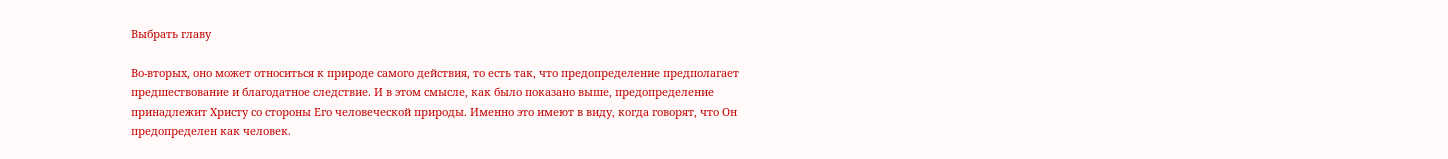Выбрать главу

Во-вторых, оно может относиться к природе самого действия, то есть так, что предопределение предполагает предшествование и благодатное следствие. И в этом смысле, как было показано выше, предопределение принадлежит Христу со стороны Его человеческой природы. Именно это имеют в виду, когда говорят, что Он предопределен как человек.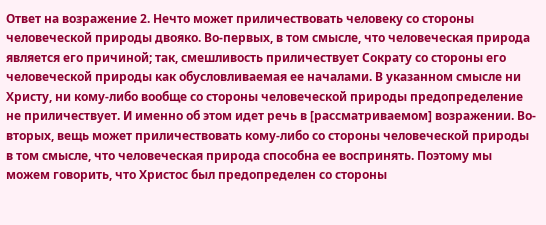Ответ на возражение 2. Нечто может приличествовать человеку со стороны человеческой природы двояко. Во-первых, в том смысле, что человеческая природа является его причиной; так, смешливость приличествует Сократу со стороны его человеческой природы как обусловливаемая ее началами. В указанном смысле ни Христу, ни кому-либо вообще со стороны человеческой природы предопределение не приличествует. И именно об этом идет речь в [рассматриваемом] возражении. Во-вторых, вещь может приличествовать кому-либо со стороны человеческой природы в том смысле, что человеческая природа способна ее воспринять. Поэтому мы можем говорить, что Христос был предопределен со стороны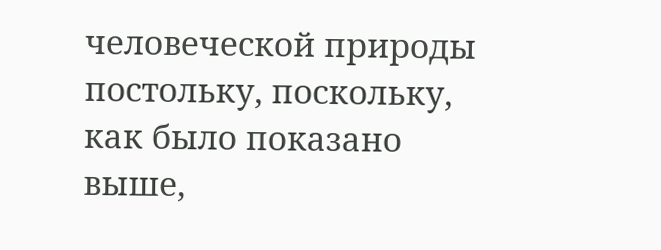человеческой природы постольку, поскольку, как было показано выше,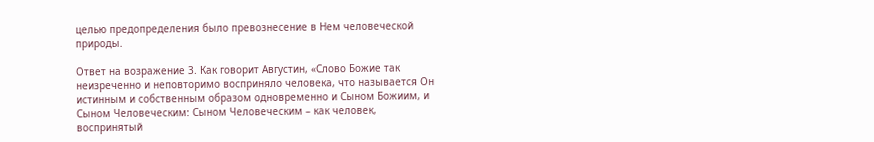целью предопределения было превознесение в Нем человеческой природы.

Ответ на возражение 3. Как говорит Августин, «Слово Божие так неизреченно и неповторимо восприняло человека, что называется Он истинным и собственным образом одновременно и Сыном Божиим, и Сыном Человеческим: Сыном Человеческим – как человек, воспринятый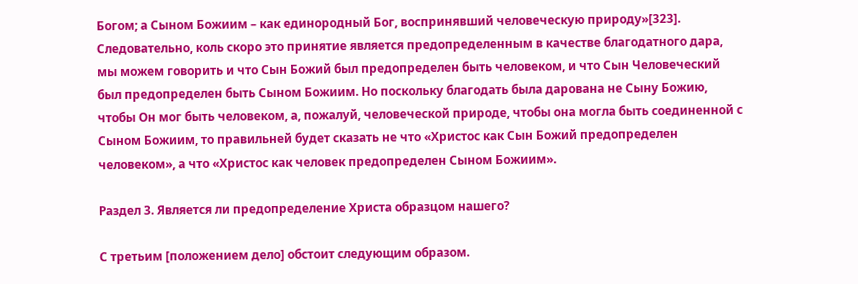Богом; а Сыном Божиим – как единородный Бог, воспринявший человеческую природу»[323]. Следовательно, коль скоро это принятие является предопределенным в качестве благодатного дара, мы можем говорить и что Сын Божий был предопределен быть человеком, и что Сын Человеческий был предопределен быть Сыном Божиим. Но поскольку благодать была дарована не Сыну Божию, чтобы Он мог быть человеком, а, пожалуй, человеческой природе, чтобы она могла быть соединенной с Сыном Божиим, то правильней будет сказать не что «Христос как Сын Божий предопределен человеком», а что «Христос как человек предопределен Сыном Божиим».

Раздел 3. Является ли предопределение Христа образцом нашего?

С третьим [положением дело] обстоит следующим образом.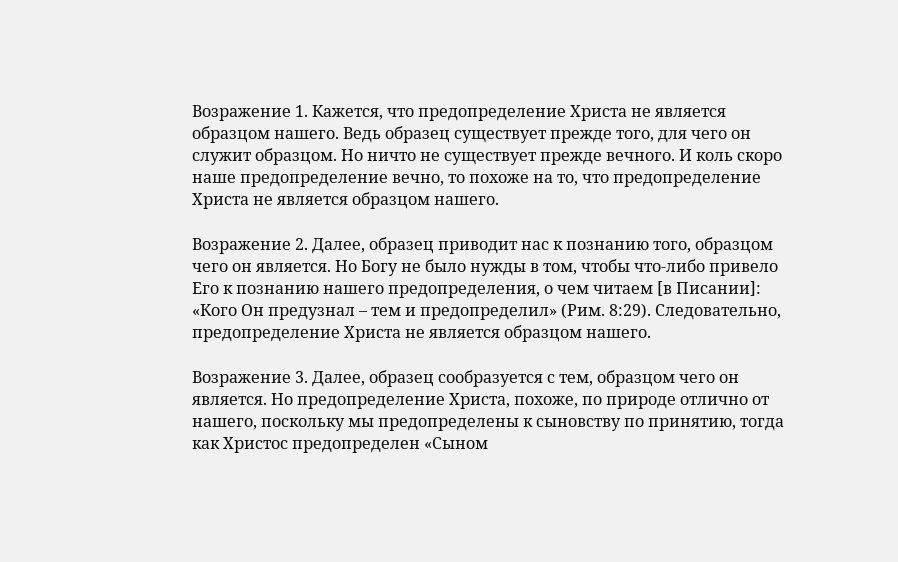Возражение 1. Кажется, что предопределение Христа не является образцом нашего. Ведь образец существует прежде того, для чего он служит образцом. Но ничто не существует прежде вечного. И коль скоро наше предопределение вечно, то похоже на то, что предопределение Христа не является образцом нашего.

Возражение 2. Далее, образец приводит нас к познанию того, образцом чего он является. Но Богу не было нужды в том, чтобы что-либо привело Его к познанию нашего предопределения, о чем читаем [в Писании]: «Кого Он предузнал – тем и предопределил» (Рим. 8:29). Следовательно, предопределение Христа не является образцом нашего.

Возражение 3. Далее, образец сообразуется с тем, образцом чего он является. Но предопределение Христа, похоже, по природе отлично от нашего, поскольку мы предопределены к сыновству по принятию, тогда как Христос предопределен «Сыном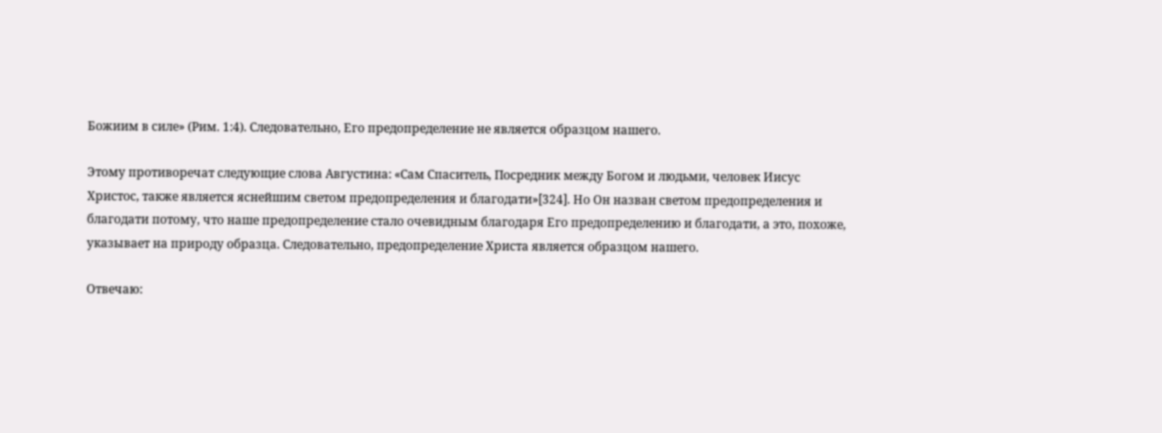Божиим в силе» (Рим. 1:4). Следовательно, Его предопределение не является образцом нашего.

Этому противоречат следующие слова Августина: «Сам Спаситель, Посредник между Богом и людьми, человек Иисус Христос, также является яснейшим светом предопределения и благодати»[324]. Но Он назван светом предопределения и благодати потому, что наше предопределение стало очевидным благодаря Его предопределению и благодати, а это, похоже, указывает на природу образца. Следовательно, предопределение Христа является образцом нашего.

Отвечаю: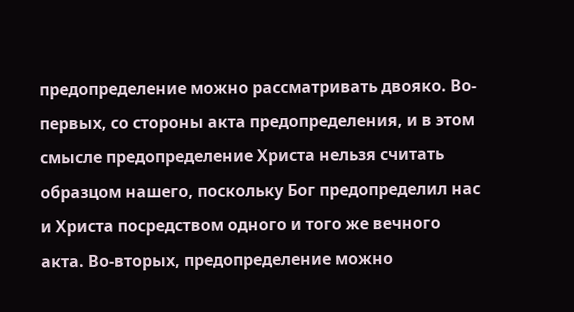предопределение можно рассматривать двояко. Во-первых, со стороны акта предопределения, и в этом смысле предопределение Христа нельзя считать образцом нашего, поскольку Бог предопределил нас и Христа посредством одного и того же вечного акта. Во-вторых, предопределение можно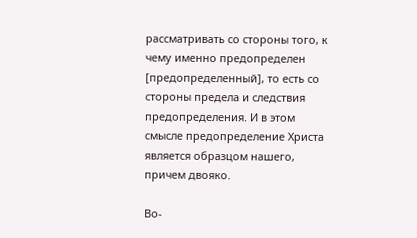рассматривать со стороны того, к чему именно предопределен [предопределенный], то есть со стороны предела и следствия предопределения. И в этом смысле предопределение Христа является образцом нашего, причем двояко.

Во-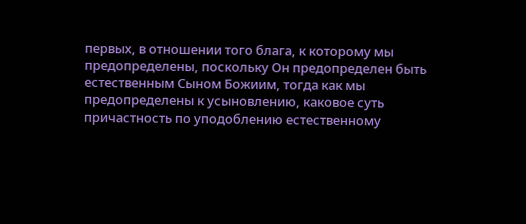первых, в отношении того блага, к которому мы предопределены, поскольку Он предопределен быть естественным Сыном Божиим, тогда как мы предопределены к усыновлению, каковое суть причастность по уподоблению естественному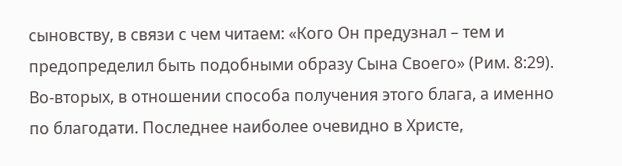сыновству, в связи с чем читаем: «Кого Он предузнал – тем и предопределил быть подобными образу Сына Своего» (Рим. 8:29). Во-вторых, в отношении способа получения этого блага, а именно по благодати. Последнее наиболее очевидно в Христе,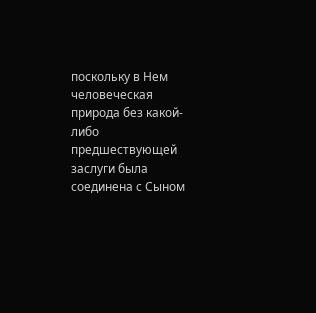поскольку в Нем человеческая природа без какой-либо предшествующей заслуги была соединена с Сыном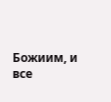Божиим, и все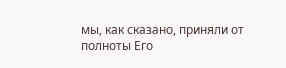мы, как сказано, приняли от полноты Его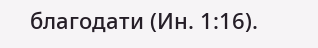благодати (Ин. 1:16).